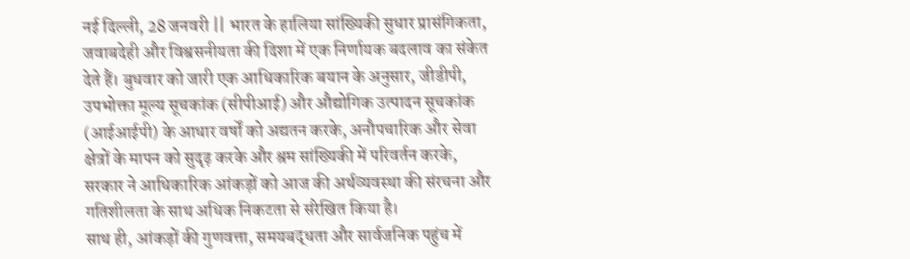नई दिल्ली, 28 जनवरी || भारत के हालिया सांख्यिकी सुधार प्रासंगिकता, जवाबदेही और विश्वसनीयता की दिशा में एक निर्णायक बदलाव का संकेत देते हैं। बुधवार को जारी एक आधिकारिक बयान के अनुसार, जीडीपी, उपभोक्ता मूल्य सूचकांक (सीपीआई) और औद्योगिक उत्पादन सूचकांक (आईआईपी) के आधार वर्षों को अद्यतन करके, अनौपचारिक और सेवा क्षेत्रों के मापन को सुदृढ़ करके और श्रम सांख्यिकी में परिवर्तन करके, सरकार ने आधिकारिक आंकड़ों को आज की अर्थव्यवस्था की संरचना और गतिशीलता के साथ अधिक निकटता से संरेखित किया है।
साथ ही, आंकड़ों की गुणवत्ता, समयबद्धता और सार्वजनिक पहुंच में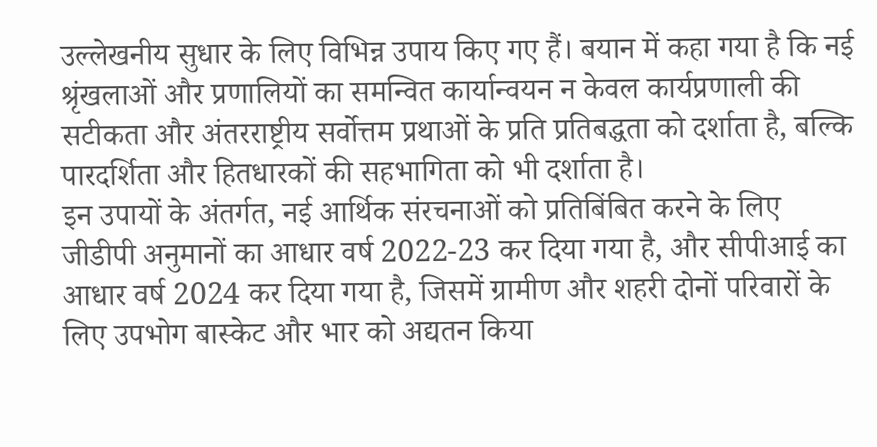उल्लेखनीय सुधार के लिए विभिन्न उपाय किए गए हैं। बयान में कहा गया है कि नई श्रृंखलाओं और प्रणालियों का समन्वित कार्यान्वयन न केवल कार्यप्रणाली की सटीकता और अंतरराष्ट्रीय सर्वोत्तम प्रथाओं के प्रति प्रतिबद्धता को दर्शाता है, बल्कि पारदर्शिता और हितधारकों की सहभागिता को भी दर्शाता है।
इन उपायों के अंतर्गत, नई आर्थिक संरचनाओं को प्रतिबिंबित करने के लिए जीडीपी अनुमानों का आधार वर्ष 2022-23 कर दिया गया है, और सीपीआई का आधार वर्ष 2024 कर दिया गया है, जिसमें ग्रामीण और शहरी दोनों परिवारों के लिए उपभोग बास्केट और भार को अद्यतन किया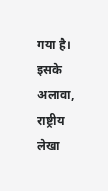गया है। इसके अलावा, राष्ट्रीय लेखा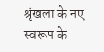श्रृंखला के नए स्वरूप के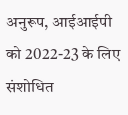अनुरूप, आईआईपी को 2022-23 के लिए संशोधित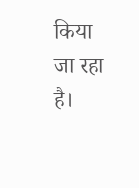किया जा रहा है।